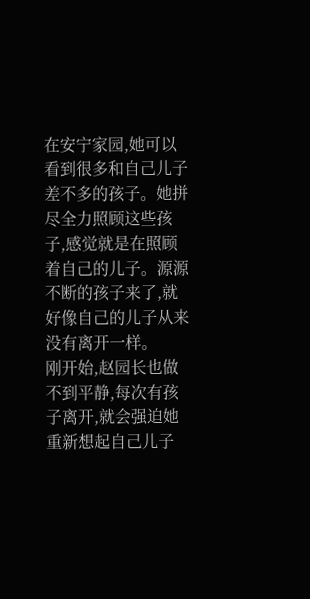在安宁家园,她可以看到很多和自己儿子差不多的孩子。她拼尽全力照顾这些孩子,感觉就是在照顾着自己的儿子。源源不断的孩子来了,就好像自己的儿子从来没有离开一样。
刚开始,赵园长也做不到平静,每次有孩子离开,就会强迫她重新想起自己儿子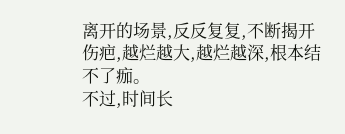离开的场景,反反复复,不断揭开伤疤,越烂越大,越烂越深,根本结不了痂。
不过,时间长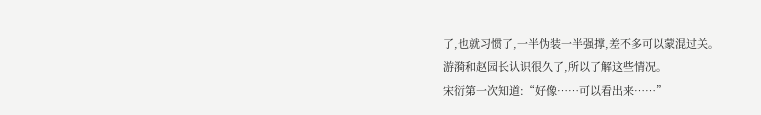了,也就习惯了,一半伪装一半强撑,差不多可以蒙混过关。
游漪和赵园长认识很久了,所以了解这些情况。
宋衍第一次知道:“好像……可以看出来……”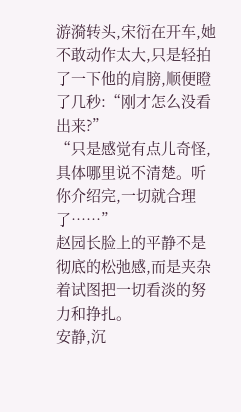游漪转头,宋衍在开车,她不敢动作太大,只是轻拍了一下他的肩膀,顺便瞪了几秒:“刚才怎么没看出来?”
“只是感觉有点儿奇怪,具体哪里说不清楚。听你介绍完,一切就合理了……”
赵园长脸上的平静不是彻底的松弛感,而是夹杂着试图把一切看淡的努力和挣扎。
安静,沉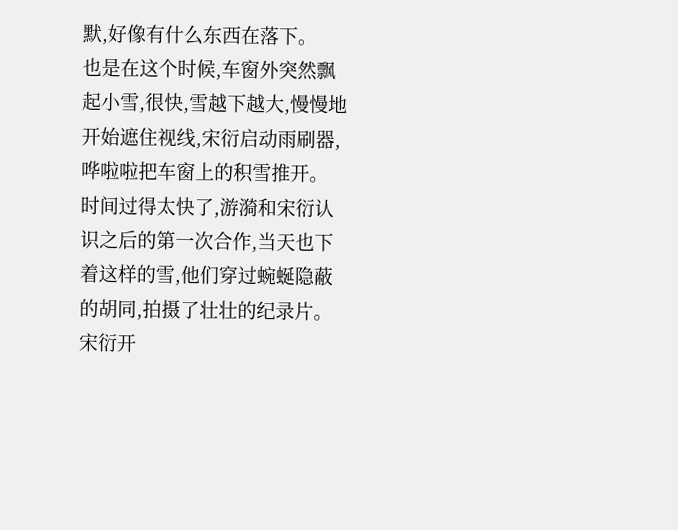默,好像有什么东西在落下。
也是在这个时候,车窗外突然飘起小雪,很快,雪越下越大,慢慢地开始遮住视线,宋衍启动雨刷器,哗啦啦把车窗上的积雪推开。
时间过得太快了,游漪和宋衍认识之后的第一次合作,当天也下着这样的雪,他们穿过蜿蜒隐蔽的胡同,拍摄了壮壮的纪录片。
宋衍开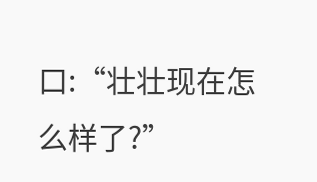口:“壮壮现在怎么样了?”